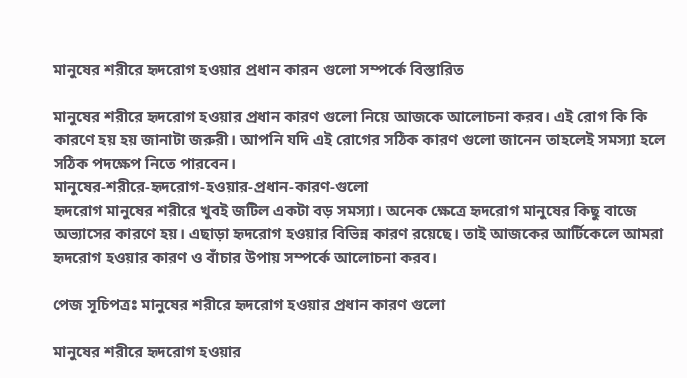মানুষের শরীরে হৃদরোগ হওয়ার প্রধান কারন গুলো সম্পর্কে বিস্তারিত

মানুষের শরীরে হৃদরোগ হওয়ার প্রধান কারণ গুলো নিয়ে আজকে আলোচনা করব। এই রোগ কি কি কারণে হয় হয় জানাটা জরুরী। আপনি যদি এই রোগের সঠিক কারণ গুলো জানেন তাহলেই সমস্যা হলে সঠিক পদক্ষেপ নিতে পারবেন।
মানুষের-শরীরে-হৃদরোগ-হওয়ার-প্রধান-কারণ-গুলো
হৃদরোগ মানুষের শরীরে খুবই জটিল একটা বড় সমস্যা। অনেক ক্ষেত্রে হৃদরোগ মানুষের কিছু বাজে অভ্যাসের কারণে হয়। এছাড়া হৃদরোগ হওয়ার বিভিন্ন কারণ রয়েছে। তাই আজকের আর্টিকেলে আমরা হৃদরোগ হওয়ার কারণ ও বাঁচার উপায় সম্পর্কে আলোচনা করব।

পেজ সূচিপত্রঃ মানুষের শরীরে হৃদরোগ হওয়ার প্রধান কারণ গুলো

মানুষের শরীরে হৃদরোগ হওয়ার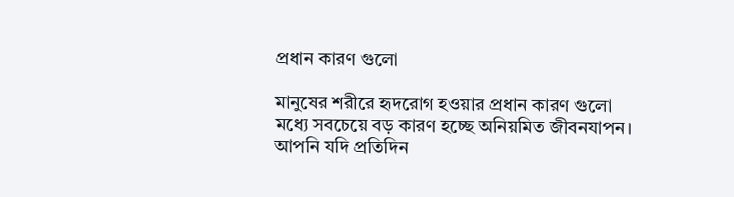প্রধান কারণ গুলো

মানুষের শরীরে হৃদরোগ হওয়ার প্রধান কারণ গুলো মধ্যে সবচেয়ে বড় কারণ হচ্ছে অনিয়মিত জীবনযাপন। আপনি যদি প্রতিদিন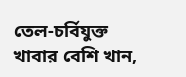তেল-চর্বিযুক্ত খাবার বেশি খান,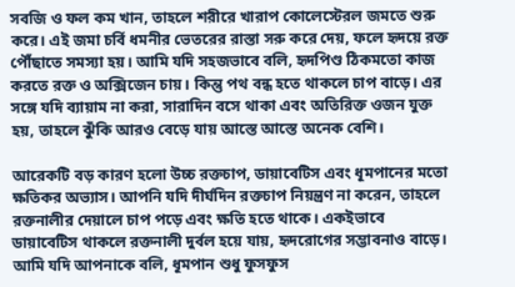সবজি ও ফল কম খান, তাহলে শরীরে খারাপ কোলেস্টেরল জমতে শুরু করে। এই জমা চর্বি ধমনীর ভেতরের রাস্তা সরু করে দেয়, ফলে হৃদয়ে রক্ত পৌঁছাতে সমস্যা হয়। আমি যদি সহজভাবে বলি, হৃদপিণ্ড ঠিকমতো কাজ করতে রক্ত ও অক্সিজেন চায়। কিন্তু পথ বন্ধ হতে থাকলে চাপ বাড়ে। এর সঙ্গে যদি ব্যায়াম না করা, সারাদিন বসে থাকা এবং অতিরিক্ত ওজন যুক্ত হয়, তাহলে ঝুঁকি আরও বেড়ে যায় আস্তে আস্তে অনেক বেশি।

আরেকটি বড় কারণ হলো উচ্চ রক্তচাপ, ডায়াবেটিস এবং ধূমপানের মতো ক্ষতিকর অভ্যাস। আপনি যদি দীর্ঘদিন রক্তচাপ নিয়ন্ত্রণ না করেন, তাহলে রক্তনালীর দেয়ালে চাপ পড়ে এবং ক্ষতি হতে থাকে। একইভাবে ডায়াবেটিস থাকলে রক্তনালী দুর্বল হয়ে যায়, হৃদরোগের সম্ভাবনাও বাড়ে। আমি যদি আপনাকে বলি, ধূমপান শুধু ফুসফুস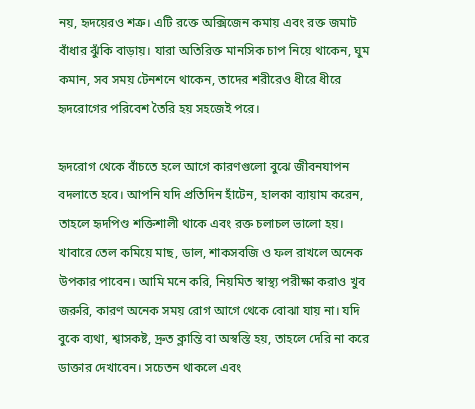নয়, হৃদয়েরও শত্রু। এটি রক্তে অক্সিজেন কমায় এবং রক্ত জমাট বাঁধার ঝুঁকি বাড়ায়। যারা অতিরিক্ত মানসিক চাপ নিয়ে থাকেন, ঘুম কমান, সব সময় টেনশনে থাকেন, তাদের শরীরেও ধীরে ধীরে হৃদরোগের পরিবেশ তৈরি হয় সহজেই পরে।

হৃদরোগ থেকে বাঁচতে হলে আগে কারণগুলো বুঝে জীবনযাপন বদলাতে হবে। আপনি যদি প্রতিদিন হাঁটেন, হালকা ব্যায়াম করেন, তাহলে হৃদপিণ্ড শক্তিশালী থাকে এবং রক্ত চলাচল ভালো হয়। খাবারে তেল কমিয়ে মাছ, ডাল, শাকসবজি ও ফল রাখলে অনেক উপকার পাবেন। আমি মনে করি, নিয়মিত স্বাস্থ্য পরীক্ষা করাও খুব জরুরি, কারণ অনেক সময় রোগ আগে থেকে বোঝা যায় না। যদি বুকে ব্যথা, শ্বাসকষ্ট, দ্রুত ক্লান্তি বা অস্বস্তি হয়, তাহলে দেরি না করে ডাক্তার দেখাবেন। সচেতন থাকলে এবং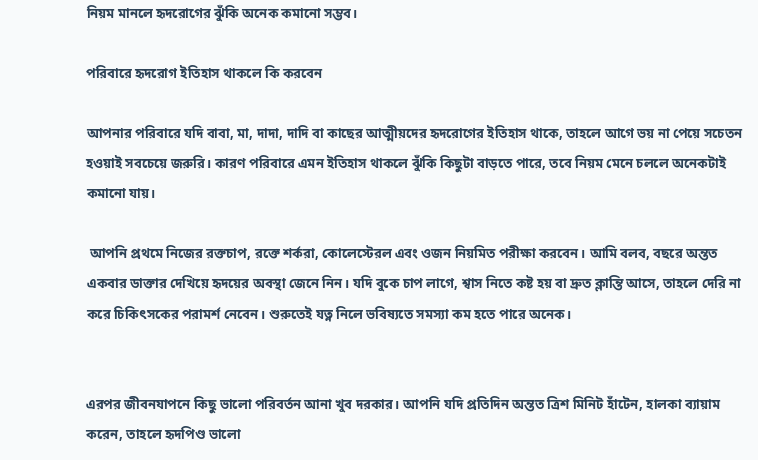নিয়ম মানলে হৃদরোগের ঝুঁকি অনেক কমানো সম্ভব।

পরিবারে হৃদরোগ ইতিহাস থাকলে কি করবেন

আপনার পরিবারে যদি বাবা, মা, দাদা, দাদি বা কাছের আত্মীয়দের হৃদরোগের ইতিহাস থাকে, তাহলে আগে ভয় না পেয়ে সচেতন হওয়াই সবচেয়ে জরুরি। কারণ পরিবারে এমন ইতিহাস থাকলে ঝুঁকি কিছুটা বাড়তে পারে, তবে নিয়ম মেনে চললে অনেকটাই কমানো যায়।

 আপনি প্রথমে নিজের রক্তচাপ, রক্তে শর্করা, কোলেস্টেরল এবং ওজন নিয়মিত পরীক্ষা করবেন। আমি বলব, বছরে অন্তত একবার ডাক্তার দেখিয়ে হৃদয়ের অবস্থা জেনে নিন। যদি বুকে চাপ লাগে, শ্বাস নিতে কষ্ট হয় বা দ্রুত ক্লান্তি আসে, তাহলে দেরি না করে চিকিৎসকের পরামর্শ নেবেন। শুরুতেই যত্ন নিলে ভবিষ্যতে সমস্যা কম হতে পারে অনেক।


এরপর জীবনযাপনে কিছু ভালো পরিবর্তন আনা খুব দরকার। আপনি যদি প্রতিদিন অন্তত ত্রিশ মিনিট হাঁটেন, হালকা ব্যায়াম করেন, তাহলে হৃদপিণ্ড ভালো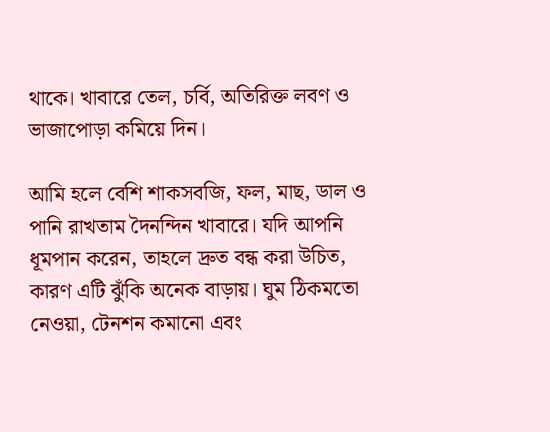থাকে। খাবারে তেল, চর্বি, অতিরিক্ত লবণ ও ভাজাপোড়া কমিয়ে দিন।

আমি হলে বেশি শাকসবজি, ফল, মাছ, ডাল ও পানি রাখতাম দৈনন্দিন খাবারে। যদি আপনি ধূমপান করেন, তাহলে দ্রুত বন্ধ করা উচিত, কারণ এটি ঝুঁকি অনেক বাড়ায়। ঘুম ঠিকমতো নেওয়া, টেনশন কমানো এবং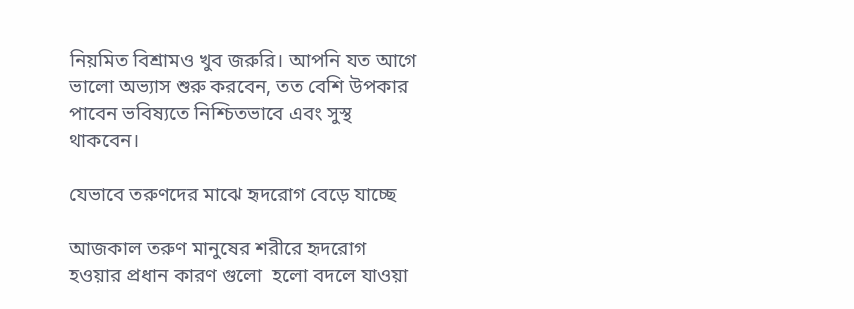নিয়মিত বিশ্রামও খুব জরুরি। আপনি যত আগে ভালো অভ্যাস শুরু করবেন, তত বেশি উপকার পাবেন ভবিষ্যতে নিশ্চিতভাবে এবং সুস্থ থাকবেন।

যেভাবে তরুণদের মাঝে হৃদরোগ বেড়ে যাচ্ছে

আজকাল তরুণ মানুষের শরীরে হৃদরোগ হওয়ার প্রধান কারণ গুলো  হলো বদলে যাওয়া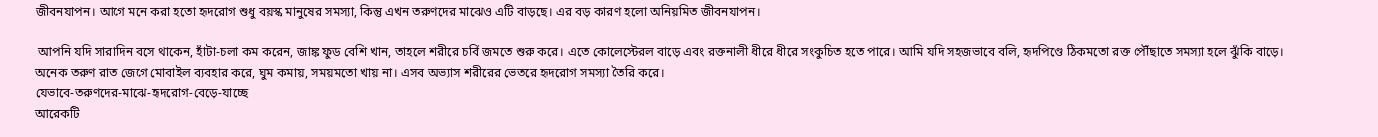জীবনযাপন। আগে মনে করা হতো হৃদরোগ শুধু বয়স্ক মানুষের সমস্যা, কিন্তু এখন তরুণদের মাঝেও এটি বাড়ছে। এর বড় কারণ হলো অনিয়মিত জীবনযাপন।

 আপনি যদি সারাদিন বসে থাকেন, হাঁটা-চলা কম করেন, জাঙ্ক ফুড বেশি খান, তাহলে শরীরে চর্বি জমতে শুরু করে। এতে কোলেস্টেরল বাড়ে এবং রক্তনালী ধীরে ধীরে সংকুচিত হতে পারে। আমি যদি সহজভাবে বলি, হৃদপিণ্ডে ঠিকমতো রক্ত পৌঁছাতে সমস্যা হলে ঝুঁকি বাড়ে। অনেক তরুণ রাত জেগে মোবাইল ব্যবহার করে, ঘুম কমায়, সময়মতো খায় না। এসব অভ্যাস শরীরের ভেতরে হৃদরোগ সমস্যা তৈরি করে।
যেভাবে-তরুণদের-মাঝে-হৃদরোগ-বেড়ে-যাচ্ছে
আরেকটি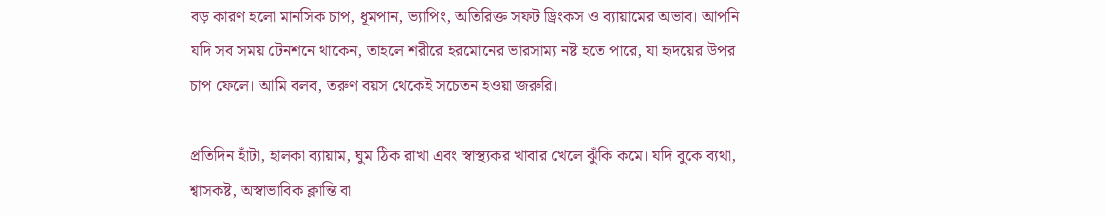বড় কারণ হলো মানসিক চাপ, ধূমপান, ভ্যাপিং, অতিরিক্ত সফট ড্রিংকস ও ব্যায়ামের অভাব। আপনি যদি সব সময় টেনশনে থাকেন, তাহলে শরীরে হরমোনের ভারসাম্য নষ্ট হতে পারে, যা হৃদয়ের উপর চাপ ফেলে। আমি বলব, তরুণ বয়স থেকেই সচেতন হওয়া জরুরি।

প্রতিদিন হাঁটা, হালকা ব্যায়াম, ঘুম ঠিক রাখা এবং স্বাস্থ্যকর খাবার খেলে ঝুঁকি কমে। যদি বুকে ব্যথা, শ্বাসকষ্ট, অস্বাভাবিক ক্লান্তি বা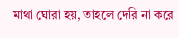মাথা ঘোরা হয়, তাহলে দেরি না করে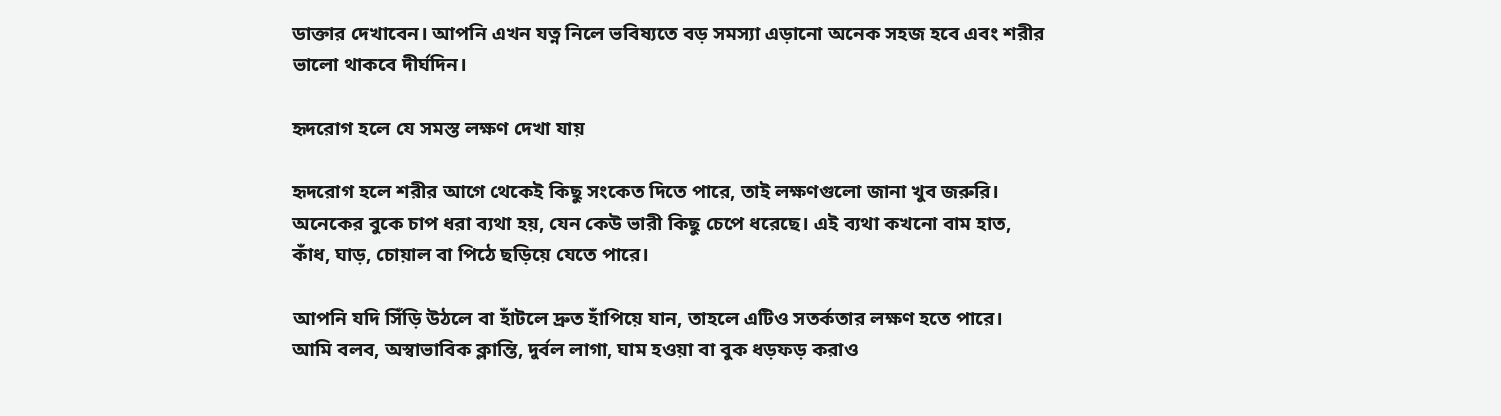ডাক্তার দেখাবেন। আপনি এখন যত্ন নিলে ভবিষ্যতে বড় সমস্যা এড়ানো অনেক সহজ হবে এবং শরীর ভালো থাকবে দীর্ঘদিন।

হৃদরোগ হলে যে সমস্ত লক্ষণ দেখা যায়

হৃদরোগ হলে শরীর আগে থেকেই কিছু সংকেত দিতে পারে, তাই লক্ষণগুলো জানা খুব জরুরি। অনেকের বুকে চাপ ধরা ব্যথা হয়, যেন কেউ ভারী কিছু চেপে ধরেছে। এই ব্যথা কখনো বাম হাত, কাঁধ, ঘাড়, চোয়াল বা পিঠে ছড়িয়ে যেতে পারে।

আপনি যদি সিঁড়ি উঠলে বা হাঁটলে দ্রুত হাঁপিয়ে যান, তাহলে এটিও সতর্কতার লক্ষণ হতে পারে। আমি বলব, অস্বাভাবিক ক্লান্তি, দুর্বল লাগা, ঘাম হওয়া বা বুক ধড়ফড় করাও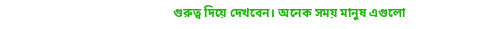গুরুত্ব দিয়ে দেখবেন। অনেক সময় মানুষ এগুলো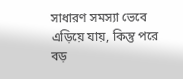সাধারণ সমস্যা ভেবে এড়িয়ে যায়, কিন্তু পরে বড়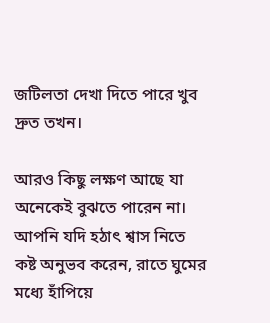জটিলতা দেখা দিতে পারে খুব দ্রুত তখন।

আরও কিছু লক্ষণ আছে যা অনেকেই বুঝতে পারেন না। আপনি যদি হঠাৎ শ্বাস নিতে কষ্ট অনুভব করেন, রাতে ঘুমের মধ্যে হাঁপিয়ে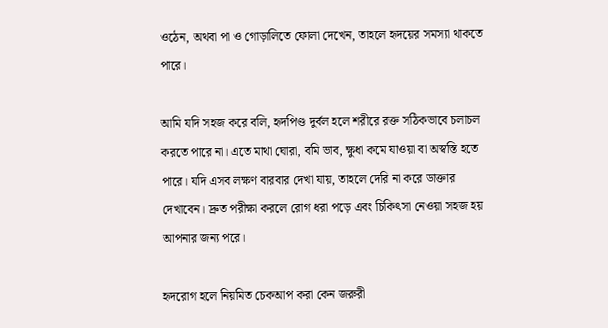ওঠেন, অথবা পা ও গোড়ালিতে ফোলা দেখেন, তাহলে হৃদয়ের সমস্যা থাকতে পারে।

আমি যদি সহজ করে বলি, হৃদপিণ্ড দুর্বল হলে শরীরে রক্ত সঠিকভাবে চলাচল করতে পারে না। এতে মাথা ঘোরা, বমি ভাব, ক্ষুধা কমে যাওয়া বা অস্বস্তি হতে পারে। যদি এসব লক্ষণ বারবার দেখা যায়, তাহলে দেরি না করে ডাক্তার দেখাবেন। দ্রুত পরীক্ষা করলে রোগ ধরা পড়ে এবং চিকিৎসা নেওয়া সহজ হয় আপনার জন্য পরে।

হৃদরোগ হলে নিয়মিত চেকআপ করা কেন জরুরী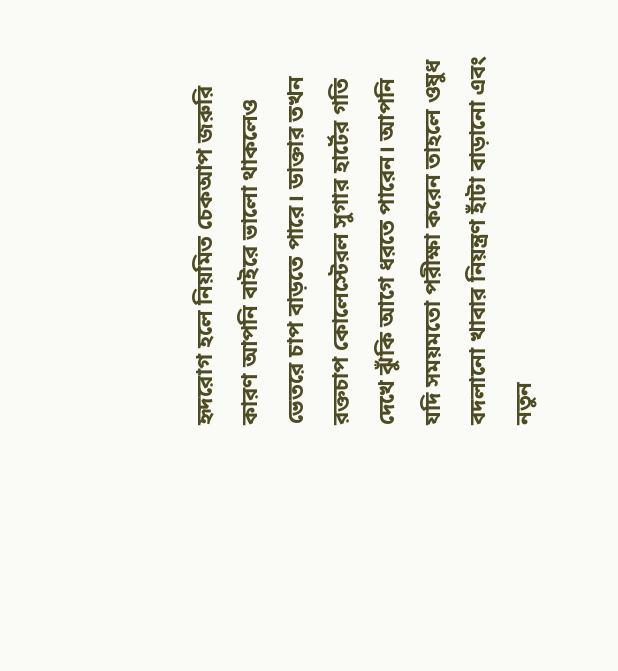হৃদরোগ হলে নিয়মিত চেকআপ জরুরি কারণ আপনি বাইরে ভালো থাকলেও ভেতরে চাপ বাড়তে পারে। ডাক্তার তখন রক্তচাপ কোলেস্টেরল সুগার হার্টের গতি দেখে ঝুঁকি আগে ধরতে পারেন। আপনি যদি সময়মতো পরীক্ষা করেন তাহলে ওষুধ বদলানো খাবার নিয়ন্ত্রণ হাঁটা বাড়ানো এবং নতুন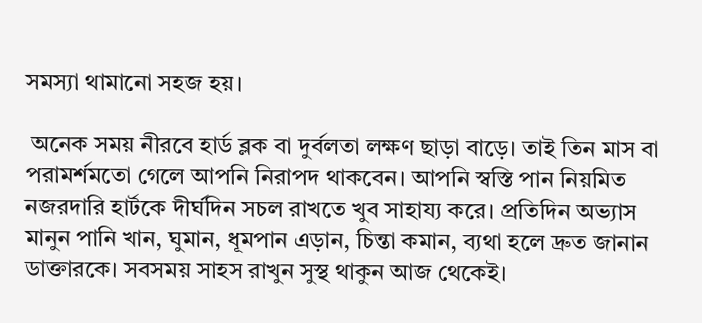সমস্যা থামানো সহজ হয়।

 অনেক সময় নীরবে হার্ড ব্লক বা দুর্বলতা লক্ষণ ছাড়া বাড়ে। তাই তিন মাস বা পরামর্শমতো গেলে আপনি নিরাপদ থাকবেন। আপনি স্বস্তি পান নিয়মিত নজরদারি হার্টকে দীর্ঘদিন সচল রাখতে খুব সাহায্য করে। প্রতিদিন অভ্যাস মানুন পানি খান, ঘুমান, ধূমপান এড়ান, চিন্তা কমান, ব্যথা হলে দ্রুত জানান ডাক্তারকে। সবসময় সাহস রাখুন সুস্থ থাকুন আজ থেকেই।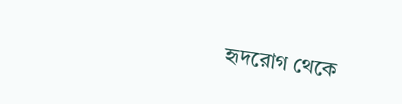হৃদরোগ থেকে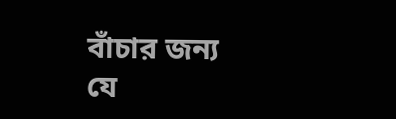বাঁচার জন্য যে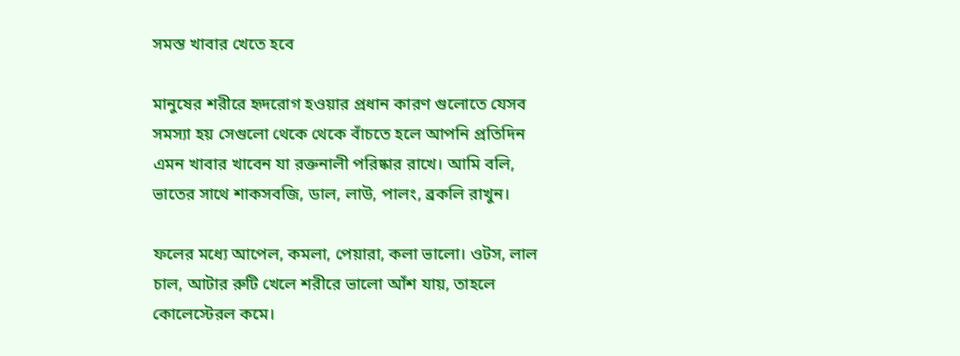সমস্ত খাবার খেতে হবে

মানুষের শরীরে হৃদরোগ হওয়ার প্রধান কারণ গুলোতে যেসব সমস্যা হয় সেগুলো থেকে থেকে বাঁচতে হলে আপনি প্রতিদিন এমন খাবার খাবেন যা রক্তনালী পরিষ্কার রাখে। আমি বলি, ভাতের সাথে শাকসবজি, ডাল, লাউ, পালং, ব্রকলি রাখুন।

ফলের মধ্যে আপেল, কমলা, পেয়ারা, কলা ভালো। ওটস, লাল চাল, আটার রুটি খেলে শরীরে ভালো আঁশ যায়, তাহলে কোলেস্টেরল কমে।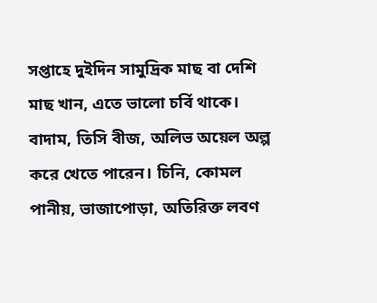সপ্তাহে দুইদিন সামুদ্রিক মাছ বা দেশি মাছ খান, এতে ভালো চর্বি থাকে। বাদাম, তিসি বীজ, অলিভ অয়েল অল্প করে খেতে পারেন। চিনি, কোমল পানীয়, ভাজাপোড়া, অতিরিক্ত লবণ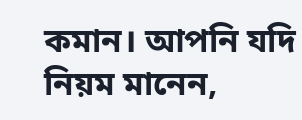কমান। আপনি যদি নিয়ম মানেন,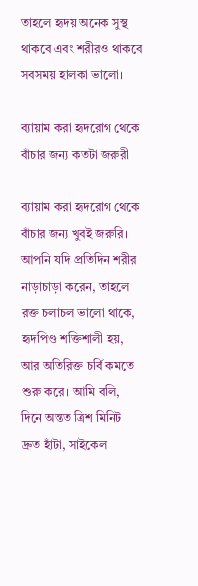তাহলে হৃদয় অনেক সুস্থ থাকবে এবং শরীরও থাকবে সবসময় হালকা ভালো।

ব্যায়াম করা হৃদরোগ থেকে বাঁচার জন্য কতটা জরুরী

ব্যায়াম করা হৃদরোগ থেকে বাঁচার জন্য খুবই জরুরি। আপনি যদি প্রতিদিন শরীর নাড়াচাড়া করেন, তাহলে রক্ত চলাচল ভালো থাকে, হৃদপিণ্ড শক্তিশালী হয়, আর অতিরিক্ত চর্বি কমতে শুরু করে। আমি বলি, দিনে অন্তত ত্রিশ মিনিট দ্রুত হাঁটা, সাইকেল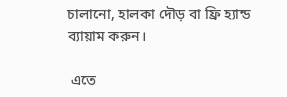চালানো, হালকা দৌড় বা ফ্রি হ্যান্ড ব্যায়াম করুন।

 এতে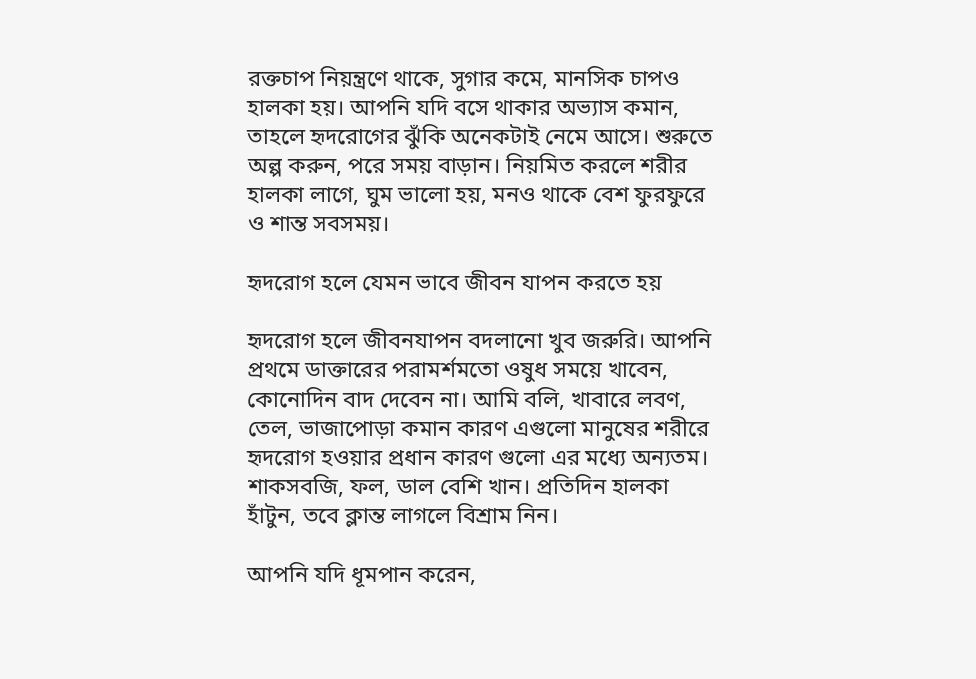রক্তচাপ নিয়ন্ত্রণে থাকে, সুগার কমে, মানসিক চাপও হালকা হয়। আপনি যদি বসে থাকার অভ্যাস কমান, তাহলে হৃদরোগের ঝুঁকি অনেকটাই নেমে আসে। শুরুতে অল্প করুন, পরে সময় বাড়ান। নিয়মিত করলে শরীর হালকা লাগে, ঘুম ভালো হয়, মনও থাকে বেশ ফুরফুরে ও শান্ত সবসময়।

হৃদরোগ হলে যেমন ভাবে জীবন যাপন করতে হয়

হৃদরোগ হলে জীবনযাপন বদলানো খুব জরুরি। আপনি প্রথমে ডাক্তারের পরামর্শমতো ওষুধ সময়ে খাবেন, কোনোদিন বাদ দেবেন না। আমি বলি, খাবারে লবণ, তেল, ভাজাপোড়া কমান কারণ এগুলো মানুষের শরীরে হৃদরোগ হওয়ার প্রধান কারণ গুলো এর মধ্যে অন্যতম। শাকসবজি, ফল, ডাল বেশি খান। প্রতিদিন হালকা হাঁটুন, তবে ক্লান্ত লাগলে বিশ্রাম নিন।

আপনি যদি ধূমপান করেন,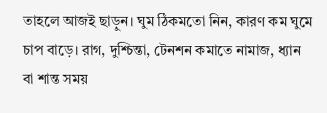তাহলে আজই ছাড়ুন। ঘুম ঠিকমতো নিন, কারণ কম ঘুমে চাপ বাড়ে। রাগ, দুশ্চিন্তা, টেনশন কমাতে নামাজ, ধ্যান বা শান্ত সময়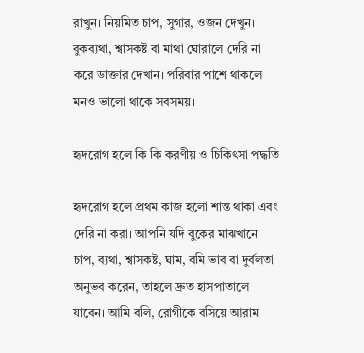রাখুন। নিয়মিত চাপ, সুগার, ওজন দেখুন। বুকব্যথা, শ্বাসকষ্ট বা মাথা ঘোরালে দেরি না করে ডাক্তার দেখান। পরিবার পাশে থাকলে মনও ভালো থাকে সবসময়।

হৃদরোগ হলে কি কি করণীয় ও চিকিৎসা পদ্ধতি

হৃদরোগ হলে প্রথম কাজ হলো শান্ত থাকা এবং দেরি না করা। আপনি যদি বুকের মাঝখানে চাপ, ব্যথা, শ্বাসকষ্ট, ঘাম, বমি ভাব বা দুর্বলতা অনুভব করেন, তাহলে দ্রুত হাসপাতালে যাবেন। আমি বলি, রোগীকে বসিয়ে আরাম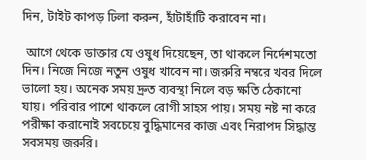দিন, টাইট কাপড় ঢিলা করুন, হাঁটাহাঁটি করাবেন না।

 আগে থেকে ডাক্তার যে ওষুধ দিয়েছেন, তা থাকলে নির্দেশমতো দিন। নিজে নিজে নতুন ওষুধ খাবেন না। জরুরি নম্বরে খবর দিলে ভালো হয়। অনেক সময় দ্রুত ব্যবস্থা নিলে বড় ক্ষতি ঠেকানো যায়। পরিবার পাশে থাকলে রোগী সাহস পায়। সময় নষ্ট না করে পরীক্ষা করানোই সবচেয়ে বুদ্ধিমানের কাজ এবং নিরাপদ সিদ্ধান্ত সবসময় জরুরি।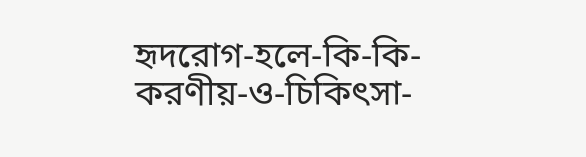হৃদরোগ-হলে-কি-কি-করণীয়-ও-চিকিৎসা-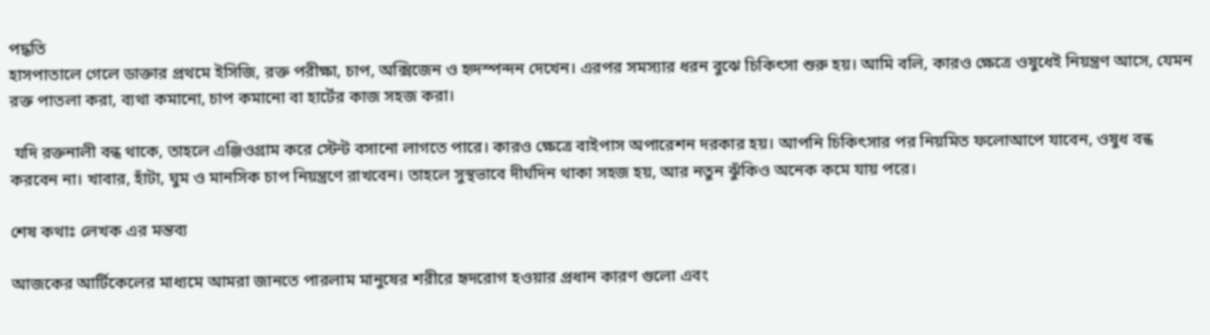পদ্ধতি
হাসপাতালে গেলে ডাক্তার প্রথমে ইসিজি, রক্ত পরীক্ষা, চাপ, অক্সিজেন ও হৃদস্পন্দন দেখেন। এরপর সমস্যার ধরন বুঝে চিকিৎসা শুরু হয়। আমি বলি, কারও ক্ষেত্রে ওষুধেই নিয়ন্ত্রণ আসে, যেমন রক্ত পাতলা করা, ব্যথা কমানো, চাপ কমানো বা হার্টের কাজ সহজ করা।

 যদি রক্তনালী বন্ধ থাকে, তাহলে এঞ্জিওগ্রাম করে স্টেন্ট বসানো লাগতে পারে। কারও ক্ষেত্রে বাইপাস অপারেশন দরকার হয়। আপনি চিকিৎসার পর নিয়মিত ফলোআপে যাবেন, ওষুধ বন্ধ করবেন না। খাবার, হাঁটা, ঘুম ও মানসিক চাপ নিয়ন্ত্রণে রাখবেন। তাহলে সুস্থভাবে দীর্ঘদিন থাকা সহজ হয়, আর নতুন ঝুঁকিও অনেক কমে যায় পরে।

শেষ কথাঃ লেখক এর মন্তব্য

আজকের আর্টিকেলের মাধ্যমে আমরা জানতে পারলাম মানুষের শরীরে হৃদরোগ হওয়ার প্রধান কারণ গুলো এবং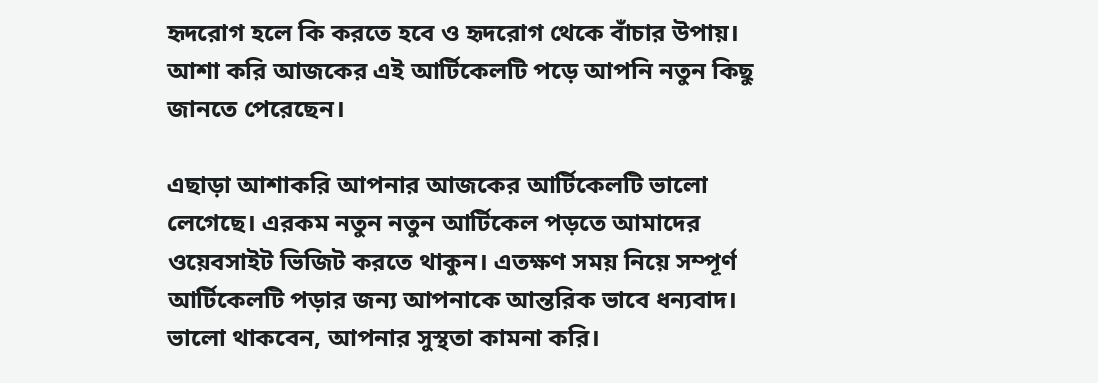হৃদরোগ হলে কি করতে হবে ও হৃদরোগ থেকে বাঁচার উপায়। আশা করি আজকের এই আর্টিকেলটি পড়ে আপনি নতুন কিছু জানতে পেরেছেন।

এছাড়া আশাকরি আপনার আজকের আর্টিকেলটি ভালো লেগেছে। এরকম নতুন নতুন আর্টিকেল পড়তে আমাদের ওয়েবসাইট ভিজিট করতে থাকুন। এতক্ষণ সময় নিয়ে সম্পূর্ণ আর্টিকেলটি পড়ার জন্য আপনাকে আন্তরিক ভাবে ধন্যবাদ। ভালো থাকবেন, আপনার সুস্থতা কামনা করি।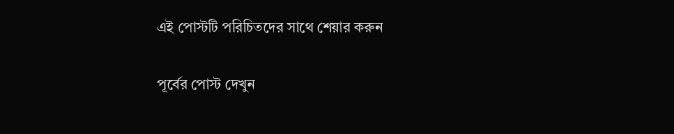এই পোস্টটি পরিচিতদের সাথে শেয়ার করুন

পূর্বের পোস্ট দেখুন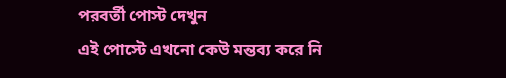পরবর্তী পোস্ট দেখুন
এই পোস্টে এখনো কেউ মন্তব্য করে নি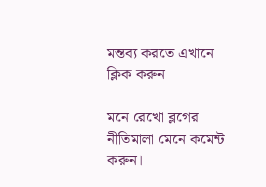মন্তব্য করতে এখানে ক্লিক করুন

মনে রেখো ব্লগের নীতিমালা মেনে কমেন্ট করুন।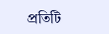প্রতিটি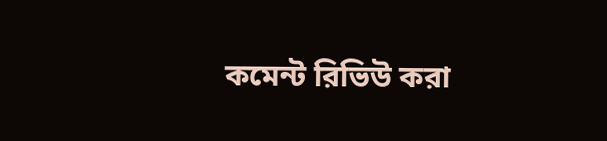কমেন্ট রিভিউ করা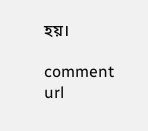হয়।

comment url